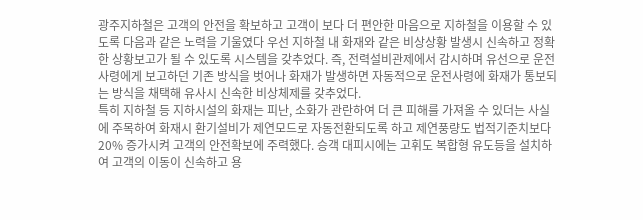광주지하철은 고객의 안전을 확보하고 고객이 보다 더 편안한 마음으로 지하철을 이용할 수 있도록 다음과 같은 노력을 기울였다 우선 지하철 내 화재와 같은 비상상황 발생시 신속하고 정확한 상황보고가 될 수 있도록 시스템을 갖추었다. 즉, 전력설비관제에서 감시하며 유선으로 운전사령에게 보고하던 기존 방식을 벗어나 화재가 발생하면 자동적으로 운전사령에 화재가 통보되는 방식을 채택해 유사시 신속한 비상체제를 갖추었다.
특히 지하철 등 지하시설의 화재는 피난, 소화가 관란하여 더 큰 피해를 가져올 수 있더는 사실에 주목하여 화재시 환기설비가 제연모드로 자동전환되도록 하고 제연풍량도 법적기준치보다 20% 증가시켜 고객의 안전확보에 주력했다. 승객 대피시에는 고휘도 복합형 유도등을 설치하여 고객의 이동이 신속하고 용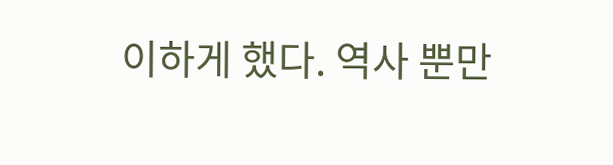이하게 했다. 역사 뿐만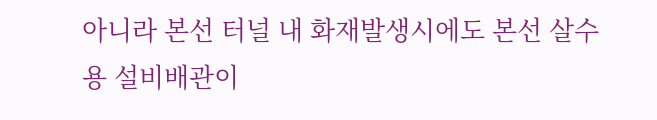아니라 본선 터널 내 화재발생시에도 본선 살수용 설비배관이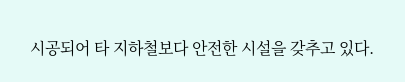시공되어 타 지하철보다 안전한 시설을 갖추고 있다.